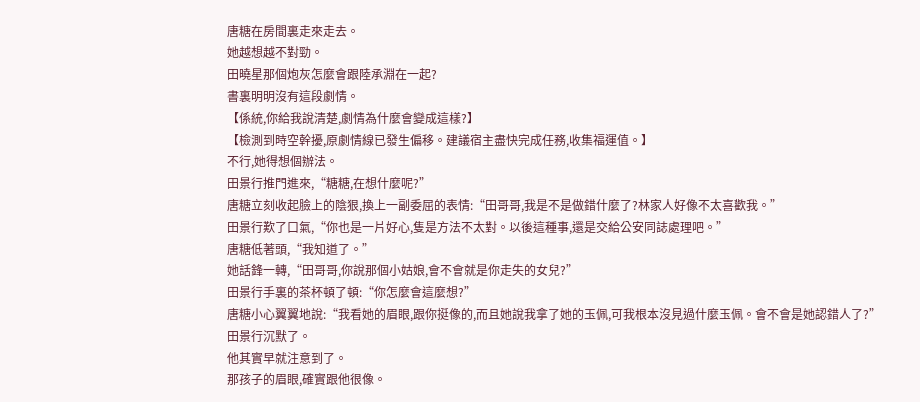唐糖在房間裏走來走去。
她越想越不對勁。
田曉星那個炮灰怎麼會跟陸承淵在一起?
書裏明明沒有這段劇情。
【係統,你給我說清楚,劇情為什麼會變成這樣?】
【檢測到時空幹擾,原劇情線已發生偏移。建議宿主盡快完成任務,收集福運值。】
不行,她得想個辦法。
田景行推門進來,“糖糖,在想什麼呢?”
唐糖立刻收起臉上的陰狠,換上一副委屈的表情:“田哥哥,我是不是做錯什麼了?林家人好像不太喜歡我。”
田景行歎了口氣,“你也是一片好心,隻是方法不太對。以後這種事,還是交給公安同誌處理吧。”
唐糖低著頭,“我知道了。”
她話鋒一轉,“田哥哥,你說那個小姑娘,會不會就是你走失的女兒?”
田景行手裏的茶杯頓了頓:“你怎麼會這麼想?”
唐糖小心翼翼地說:“我看她的眉眼,跟你挺像的,而且她說我拿了她的玉佩,可我根本沒見過什麼玉佩。會不會是她認錯人了?”
田景行沉默了。
他其實早就注意到了。
那孩子的眉眼,確實跟他很像。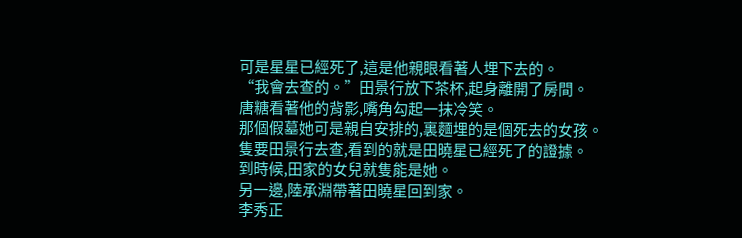可是星星已經死了,這是他親眼看著人埋下去的。
“我會去查的。”田景行放下茶杯,起身離開了房間。
唐糖看著他的背影,嘴角勾起一抹冷笑。
那個假墓她可是親自安排的,裏麵埋的是個死去的女孩。
隻要田景行去查,看到的就是田曉星已經死了的證據。
到時候,田家的女兒就隻能是她。
另一邊,陸承淵帶著田曉星回到家。
李秀正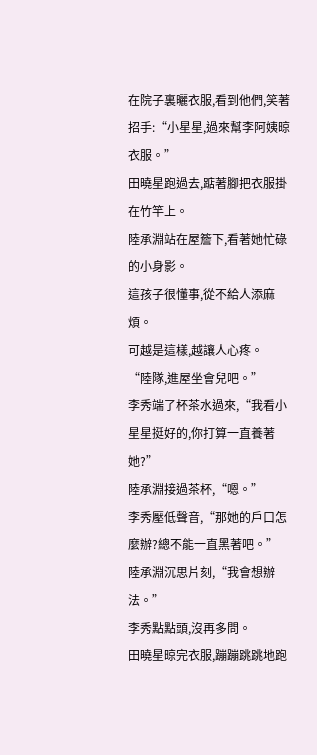在院子裏曬衣服,看到他們,笑著招手:“小星星,過來幫李阿姨晾衣服。”
田曉星跑過去,踮著腳把衣服掛在竹竿上。
陸承淵站在屋簷下,看著她忙碌的小身影。
這孩子很懂事,從不給人添麻煩。
可越是這樣,越讓人心疼。
“陸隊,進屋坐會兒吧。”
李秀端了杯茶水過來,“我看小星星挺好的,你打算一直養著她?”
陸承淵接過茶杯,“嗯。”
李秀壓低聲音,“那她的戶口怎麼辦?總不能一直黑著吧。”
陸承淵沉思片刻,“我會想辦法。”
李秀點點頭,沒再多問。
田曉星晾完衣服,蹦蹦跳跳地跑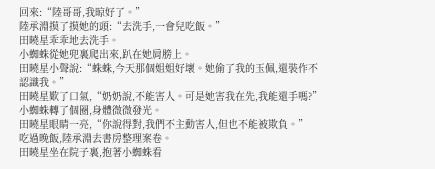回來:“陸哥哥,我晾好了。”
陸承淵摸了摸她的頭:“去洗手,一會兒吃飯。”
田曉星乖乖地去洗手。
小蜘蛛從她兜裏爬出來,趴在她肩膀上。
田曉星小聲說:“蛛蛛,今天那個姐姐好壞。她偷了我的玉佩,還裝作不認識我。”
田曉星歎了口氣,“奶奶說,不能害人。可是她害我在先,我能還手嗎?”
小蜘蛛轉了個圈,身體微微發光。
田曉星眼睛一亮,“你說得對,我們不主動害人,但也不能被欺負。”
吃過晚飯,陸承淵去書房整理案卷。
田曉星坐在院子裏,抱著小蜘蛛看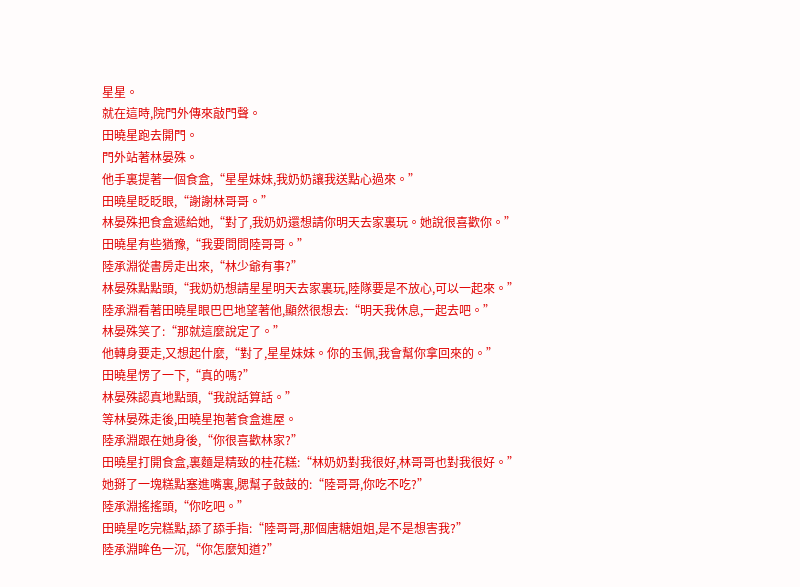星星。
就在這時,院門外傳來敲門聲。
田曉星跑去開門。
門外站著林晏殊。
他手裏提著一個食盒,“星星妹妹,我奶奶讓我送點心過來。”
田曉星眨眨眼,“謝謝林哥哥。”
林晏殊把食盒遞給她,“對了,我奶奶還想請你明天去家裏玩。她說很喜歡你。”
田曉星有些猶豫,“我要問問陸哥哥。”
陸承淵從書房走出來,“林少爺有事?”
林晏殊點點頭,“我奶奶想請星星明天去家裏玩,陸隊要是不放心,可以一起來。”
陸承淵看著田曉星眼巴巴地望著他,顯然很想去:“明天我休息,一起去吧。”
林晏殊笑了:“那就這麼說定了。”
他轉身要走,又想起什麼,“對了,星星妹妹。你的玉佩,我會幫你拿回來的。”
田曉星愣了一下,“真的嗎?”
林晏殊認真地點頭,“我說話算話。”
等林晏殊走後,田曉星抱著食盒進屋。
陸承淵跟在她身後,“你很喜歡林家?”
田曉星打開食盒,裏麵是精致的桂花糕:“林奶奶對我很好,林哥哥也對我很好。”
她掰了一塊糕點塞進嘴裏,腮幫子鼓鼓的:“陸哥哥,你吃不吃?”
陸承淵搖搖頭,“你吃吧。”
田曉星吃完糕點,舔了舔手指:“陸哥哥,那個唐糖姐姐,是不是想害我?”
陸承淵眸色一沉,“你怎麼知道?”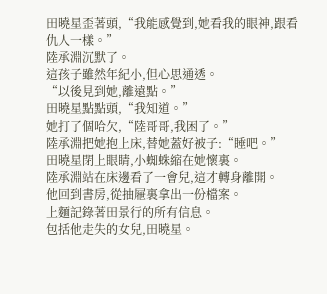田曉星歪著頭,“我能感覺到,她看我的眼神,跟看仇人一樣。”
陸承淵沉默了。
這孩子雖然年紀小,但心思通透。
“以後見到她,離遠點。”
田曉星點點頭,“我知道。”
她打了個哈欠,“陸哥哥,我困了。”
陸承淵把她抱上床,替她蓋好被子:“睡吧。”
田曉星閉上眼睛,小蜘蛛縮在她懷裏。
陸承淵站在床邊看了一會兒,這才轉身離開。
他回到書房,從抽屜裏拿出一份檔案。
上麵記錄著田景行的所有信息。
包括他走失的女兒,田曉星。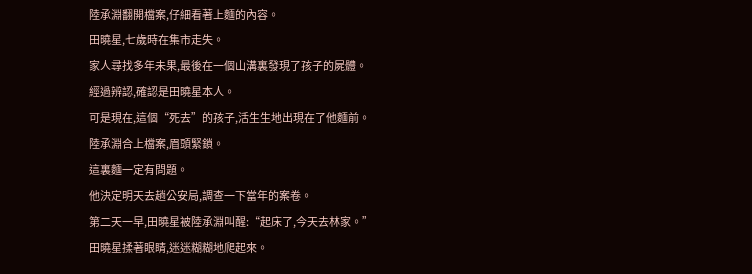陸承淵翻開檔案,仔細看著上麵的內容。
田曉星,七歲時在集市走失。
家人尋找多年未果,最後在一個山溝裏發現了孩子的屍體。
經過辨認,確認是田曉星本人。
可是現在,這個“死去”的孩子,活生生地出現在了他麵前。
陸承淵合上檔案,眉頭緊鎖。
這裏麵一定有問題。
他決定明天去趟公安局,調查一下當年的案卷。
第二天一早,田曉星被陸承淵叫醒:“起床了,今天去林家。”
田曉星揉著眼睛,迷迷糊糊地爬起來。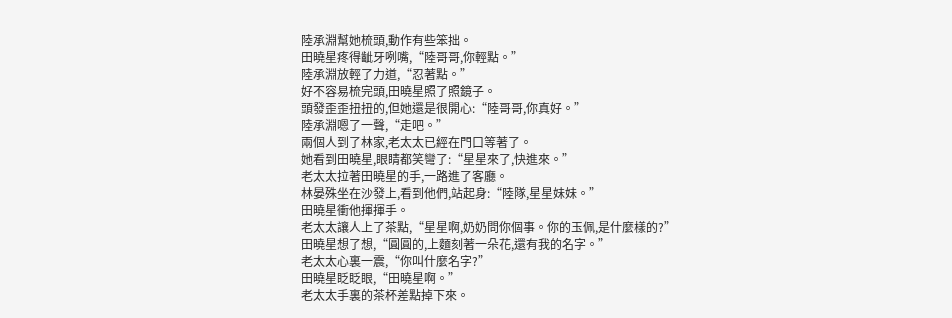陸承淵幫她梳頭,動作有些笨拙。
田曉星疼得齜牙咧嘴,“陸哥哥,你輕點。”
陸承淵放輕了力道,“忍著點。”
好不容易梳完頭,田曉星照了照鏡子。
頭發歪歪扭扭的,但她還是很開心:“陸哥哥,你真好。”
陸承淵嗯了一聲,“走吧。”
兩個人到了林家,老太太已經在門口等著了。
她看到田曉星,眼睛都笑彎了:“星星來了,快進來。”
老太太拉著田曉星的手,一路進了客廳。
林晏殊坐在沙發上,看到他們,站起身:“陸隊,星星妹妹。”
田曉星衝他揮揮手。
老太太讓人上了茶點,“星星啊,奶奶問你個事。你的玉佩,是什麼樣的?”
田曉星想了想,“圓圓的,上麵刻著一朵花,還有我的名字。”
老太太心裏一震,“你叫什麼名字?”
田曉星眨眨眼,“田曉星啊。”
老太太手裏的茶杯差點掉下來。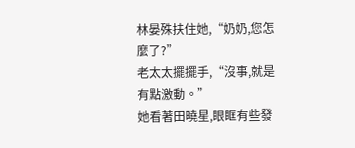林晏殊扶住她,“奶奶,您怎麼了?”
老太太擺擺手,“沒事,就是有點激動。”
她看著田曉星,眼眶有些發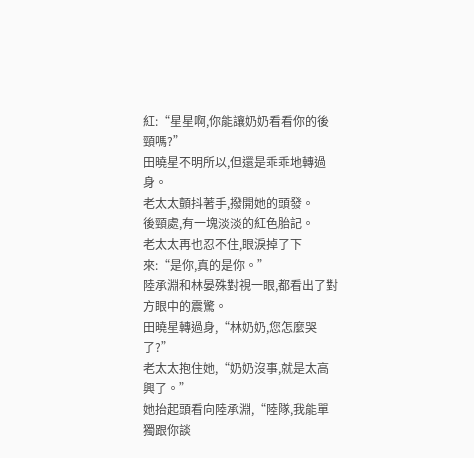紅:“星星啊,你能讓奶奶看看你的後頸嗎?”
田曉星不明所以,但還是乖乖地轉過身。
老太太顫抖著手,撥開她的頭發。
後頸處,有一塊淡淡的紅色胎記。
老太太再也忍不住,眼淚掉了下來:“是你,真的是你。”
陸承淵和林晏殊對視一眼,都看出了對方眼中的震驚。
田曉星轉過身,“林奶奶,您怎麼哭了?”
老太太抱住她,“奶奶沒事,就是太高興了。”
她抬起頭看向陸承淵,“陸隊,我能單獨跟你談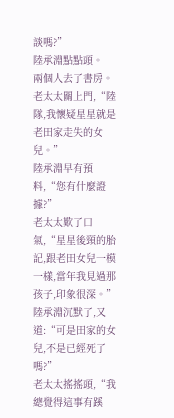談嗎?”
陸承淵點點頭。
兩個人去了書房。
老太太關上門,“陸隊,我懷疑星星就是老田家走失的女兒。”
陸承淵早有預料,“您有什麼證據?”
老太太歎了口氣,“星星後頸的胎記,跟老田女兒一模一樣,當年我見過那孩子,印象很深。”
陸承淵沉默了,又道:“可是田家的女兒,不是已經死了嗎?”
老太太搖搖頭,“我總覺得這事有蹊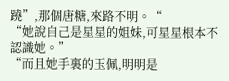蹺”,那個唐糖,來路不明。“
“她說自己是星星的姐妹,可星星根本不認識她。”
“而且她手裏的玉佩,明明是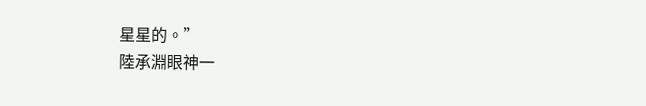星星的。”
陸承淵眼神一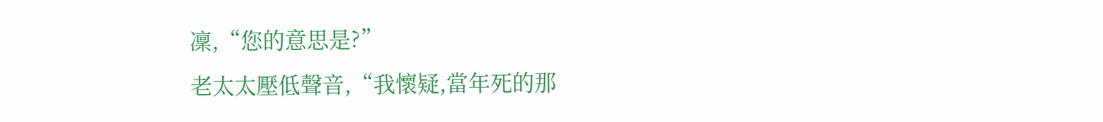凜,“您的意思是?”
老太太壓低聲音,“我懷疑,當年死的那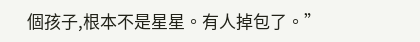個孩子,根本不是星星。有人掉包了。”